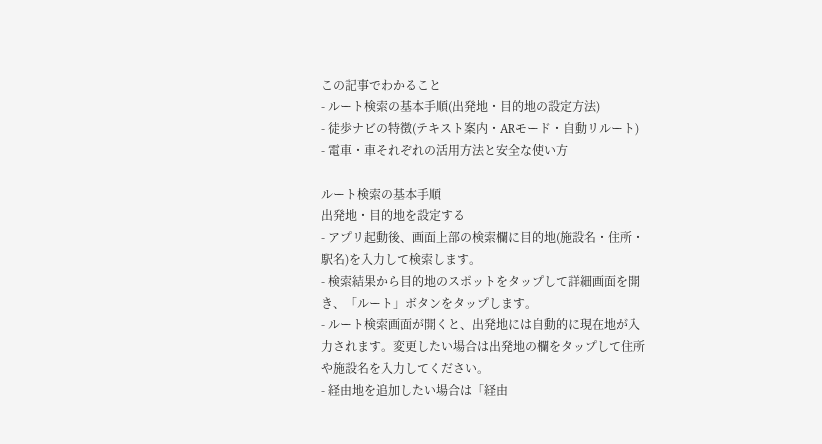この記事でわかること
- ルート検索の基本手順(出発地・目的地の設定方法)
- 徒歩ナビの特徴(テキスト案内・ARモード・自動リルート)
- 電車・車それぞれの活用方法と安全な使い方

ルート検索の基本手順
出発地・目的地を設定する
- アプリ起動後、画面上部の検索欄に目的地(施設名・住所・駅名)を入力して検索します。
- 検索結果から目的地のスポットをタップして詳細画面を開き、「ルート」ボタンをタップします。
- ルート検索画面が開くと、出発地には自動的に現在地が入力されます。変更したい場合は出発地の欄をタップして住所や施設名を入力してください。
- 経由地を追加したい場合は「経由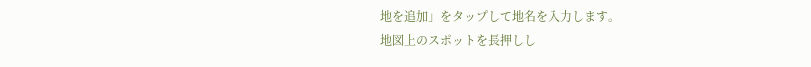地を追加」をタップして地名を入力します。
地図上のスポットを長押しし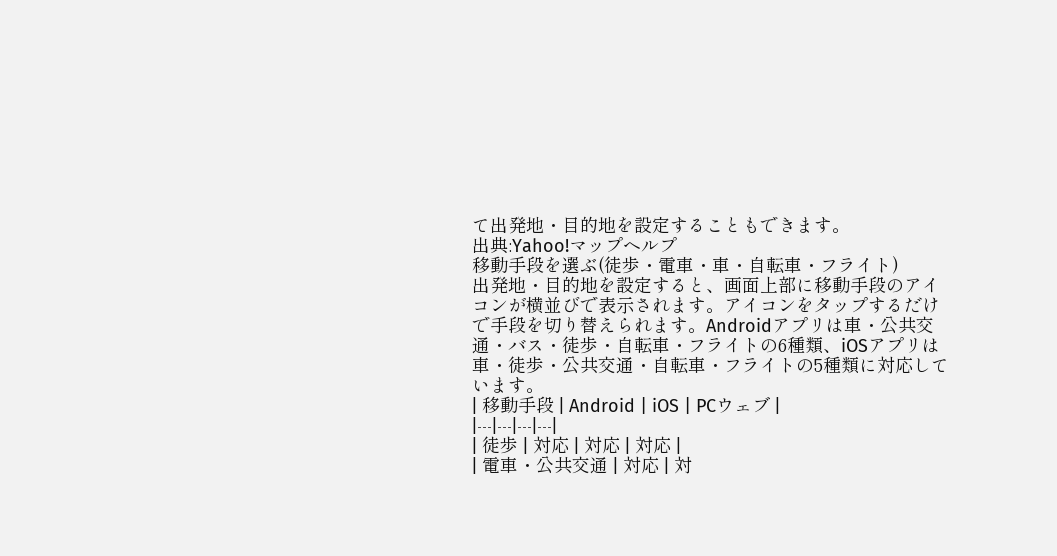て出発地・目的地を設定することもできます。
出典:Yahoo!マップヘルプ
移動手段を選ぶ(徒歩・電車・車・自転車・フライト)
出発地・目的地を設定すると、画面上部に移動手段のアイコンが横並びで表示されます。アイコンをタップするだけで手段を切り替えられます。Androidアプリは車・公共交通・バス・徒歩・自転車・フライトの6種類、iOSアプリは車・徒歩・公共交通・自転車・フライトの5種類に対応しています。
| 移動手段 | Android | iOS | PCウェブ |
|---|---|---|---|
| 徒歩 | 対応 | 対応 | 対応 |
| 電車・公共交通 | 対応 | 対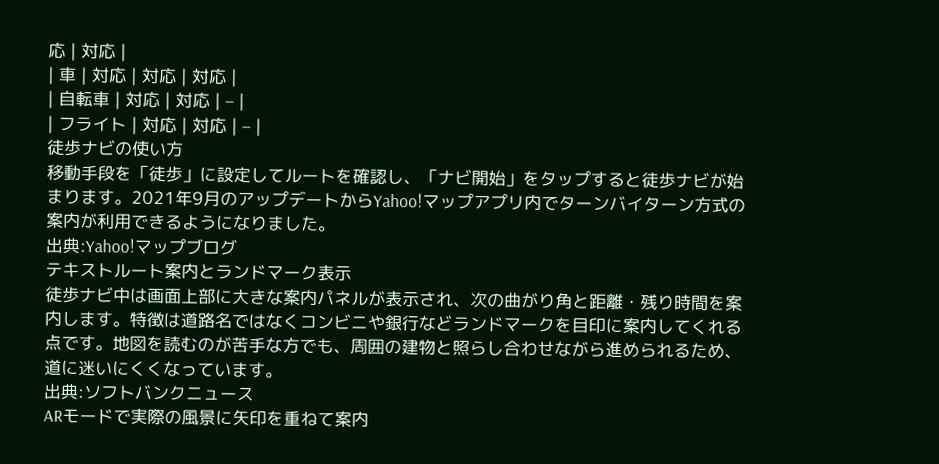応 | 対応 |
| 車 | 対応 | 対応 | 対応 |
| 自転車 | 対応 | 対応 | – |
| フライト | 対応 | 対応 | – |
徒歩ナビの使い方
移動手段を「徒歩」に設定してルートを確認し、「ナビ開始」をタップすると徒歩ナビが始まります。2021年9月のアップデートからYahoo!マップアプリ内でターンバイターン方式の案内が利用できるようになりました。
出典:Yahoo!マップブログ
テキストルート案内とランドマーク表示
徒歩ナビ中は画面上部に大きな案内パネルが表示され、次の曲がり角と距離・残り時間を案内します。特徴は道路名ではなくコンビニや銀行などランドマークを目印に案内してくれる点です。地図を読むのが苦手な方でも、周囲の建物と照らし合わせながら進められるため、道に迷いにくくなっています。
出典:ソフトバンクニュース
ARモードで実際の風景に矢印を重ねて案内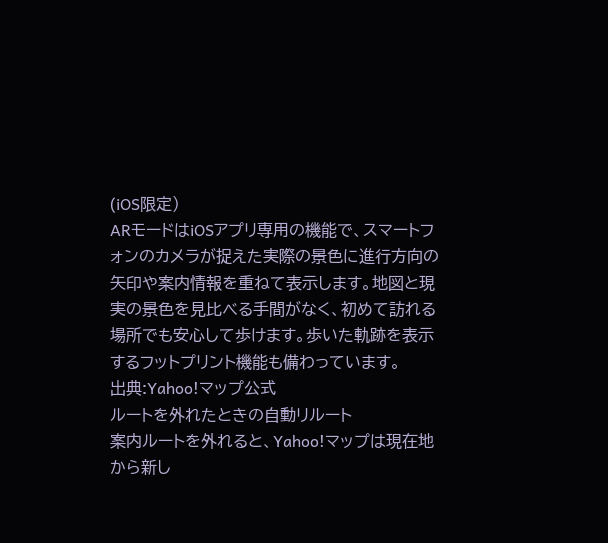(iOS限定)
ARモードはiOSアプリ専用の機能で、スマートフォンのカメラが捉えた実際の景色に進行方向の矢印や案内情報を重ねて表示します。地図と現実の景色を見比べる手間がなく、初めて訪れる場所でも安心して歩けます。歩いた軌跡を表示するフットプリント機能も備わっています。
出典:Yahoo!マップ公式
ルートを外れたときの自動リルート
案内ルートを外れると、Yahoo!マップは現在地から新し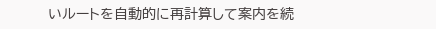いルートを自動的に再計算して案内を続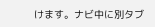けます。ナビ中に別タブ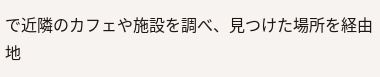で近隣のカフェや施設を調べ、見つけた場所を経由地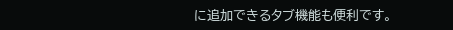に追加できるタブ機能も便利です。